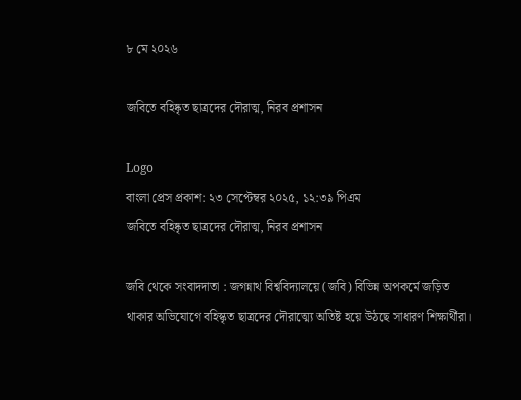৮ মে ২০২৬

জবিতে বহিষ্কৃত ছাত্রদের দৌরাত্ম, নিরব প্রশাসন

Logo
বাংলা প্রেস প্রকাশ: ২৩ সেপ্টেম্বর ২০২৫, ১২:৩৯ পিএম
জবিতে বহিষ্কৃত ছাত্রদের দৌরাত্ম, নিরব প্রশাসন

জবি থেকে সংবাদদাতা : জগন্নাথ বিশ্ববিদ্যালয়ে (জবি) বিভিন্ন অপকর্মে জড়িত থাকার অভিযোগে বহিস্কৃত ছাত্রদের দৌরাত্ম্যে অতিষ্ট হয়ে উঠছে সাধারণ শিক্ষার্থীরা।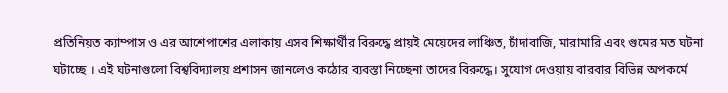প্রতিনিয়ত ক্যাম্পাস ও এর আশেপাশের এলাকায় এসব শিক্ষার্থীর বিরুদ্ধে প্রায়ই মেয়েদের লাঞ্চিত, চাঁদাবাজি, মারামারি এবং গুমের মত ঘটনা ঘটাচ্ছে । এই ঘটনাগুলো বিশ্ববিদ্যালয় প্রশাসন জানলেও কঠোর ব্যবস্তা নিচ্ছেনা তাদের বিরুদ্ধে। সুযোগ দেওয়ায় বারবার বিভিন্ন অপকর্মে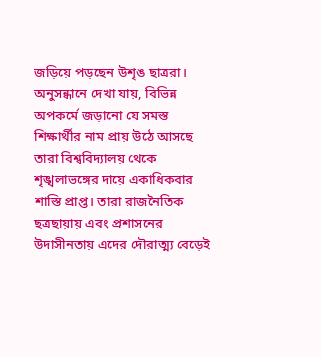জড়িয়ে পড়ছেন উশৃঙ ছাত্ররা। অনুসন্ধানে দেখা যায়, বিভিন্ন অপকর্মে জড়ানো যে সমস্ত শিক্ষার্থীর নাম প্রায় উঠে আসছে তারা বিশ্ববিদ্যালয় থেকে শৃঙ্খলাভঙ্গের দায়ে একাধিকবার শাস্তি প্রাপ্ত। তারা রাজনৈতিক ছত্রছায়ায় এবং প্রশাসনের উদাসীনতায় এদের দৌরাত্ম্য বেড়েই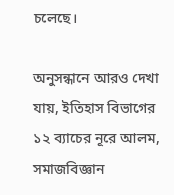চলেছে।

অনুসন্ধানে আরও দেখা যায়, ইতিহাস বিভাগের ১২ ব্যাচের নূরে আলম, সমাজবিজ্ঞান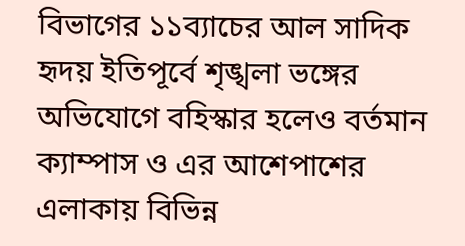বিভাগের ১১ব্যাচের আল সাদিক হৃদয় ইতিপূর্বে শৃঙ্খলা ভঙ্গের অভিযোগে বহিস্কার হলেও বর্তমান ক্যাম্পাস ও এর আশেপাশের এলাকায় বিভিন্ন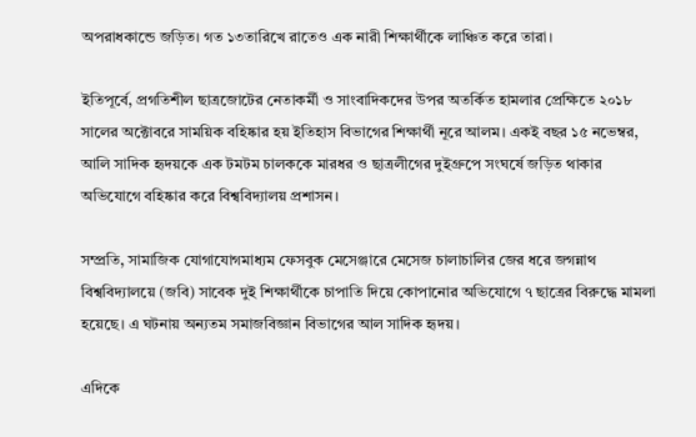অপরাধকান্ডে জড়িত। গত ১৩তারিখে রাতেও এক নারী শিক্ষার্থীকে লাঞ্চিত করে তারা।

ইতিপূর্বে, প্রগতিশীল ছাত্রজোটের নেতাকর্মী ও সাংবাদিকদের উপর অতর্কিত হামলার প্রেক্ষিতে ২০১৮ সালের অক্টোবরে সাময়িক বহিষ্কার হয় ইতিহাস বিভাগের শিক্ষার্থী নূরে আলম। একই বছর ১৫ নভেম্বর, আলি সাদিক হৃদয়কে এক টমটম চালককে মারধর ও ছাত্রলীগের দুইগ্রুপে সংঘর্ষে জড়িত থাকার অভিযোগে বহিষ্কার করে বিশ্ববিদ্যালয় প্রশাসন।

সম্প্রতি, সামাজিক যোগাযোগমাধ্যম ফেসবুক মেসেঞ্জারে মেসেজ চালাচালির জের ধরে জগন্নাথ বিশ্ববিদ্যালয়ে (জবি) সাবেক দুই শিক্ষার্থীকে চাপাতি দিয়ে কোপানোর অভিযোগে ৭ ছাত্রের বিরুদ্ধে মামলা হয়েছে। এ ঘটনায় অন্যতম সমাজবিজ্ঞান বিভাগের আল সাদিক হৃদয়।

এদিকে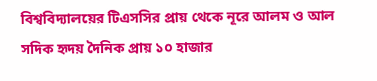বিশ্ববিদ্যালয়ের টিএসসির প্রায় থেকে নূরে আলম ও আল সদিক হৃদয় দৈনিক প্রায় ১০ হাজার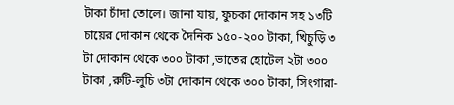টাকা চাঁদা তোলে। জানা যায়, ফুচকা দোকান সহ ১৩টি চায়ের দোকান থেকে দৈনিক ১৫০-২০০ টাকা, খিচুড়ি ৩ টা দোকান থেকে ৩০০ টাকা ,ভাতের হোটেল ২টা ৩০০ টাকা ,রুটি-লুচি ৩টা দোকান থেকে ৩০০ টাকা, সিংগারা-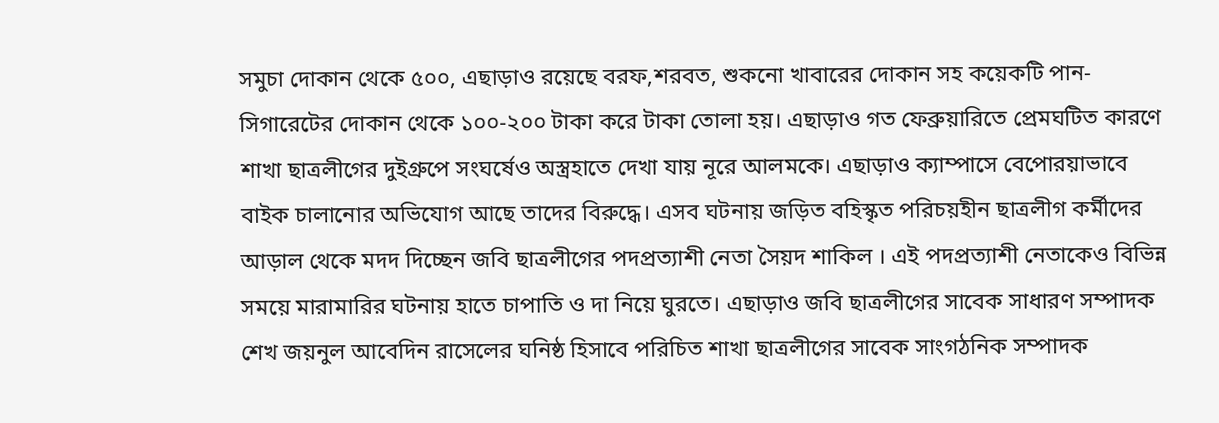সমুচা দোকান থেকে ৫০০, এছাড়াও রয়েছে বরফ,শরবত, শুকনো খাবারের দোকান সহ কয়েকটি পান-সিগারেটের দোকান থেকে ১০০-২০০ টাকা করে টাকা তোলা হয়। এছাড়াও গত ফেব্রুয়ারিতে প্রেমঘটিত কারণে শাখা ছাত্রলীগের দুইগ্রুপে সংঘর্ষেও অস্ত্রহাতে দেখা যায় নূরে আলমকে। এছাড়াও ক্যাম্পাসে বেপোরয়াভাবে বাইক চালানোর অভিযোগ আছে তাদের বিরুদ্ধে। এসব ঘটনায় জড়িত বহিস্কৃত পরিচয়হীন ছাত্রলীগ কর্মীদের আড়াল থেকে মদদ দিচ্ছেন জবি ছাত্রলীগের পদপ্রত্যাশী নেতা সৈয়দ শাকিল । এই পদপ্রত্যাশী নেতাকেও বিভিন্ন সময়ে মারামারির ঘটনায় হাতে চাপাতি ও দা নিয়ে ঘুরতে। এছাড়াও জবি ছাত্রলীগের সাবেক সাধারণ সম্পাদক শেখ জয়নুল আবেদিন রাসেলের ঘনিষ্ঠ হিসাবে পরিচিত শাখা ছাত্রলীগের সাবেক সাংগঠনিক সম্পাদক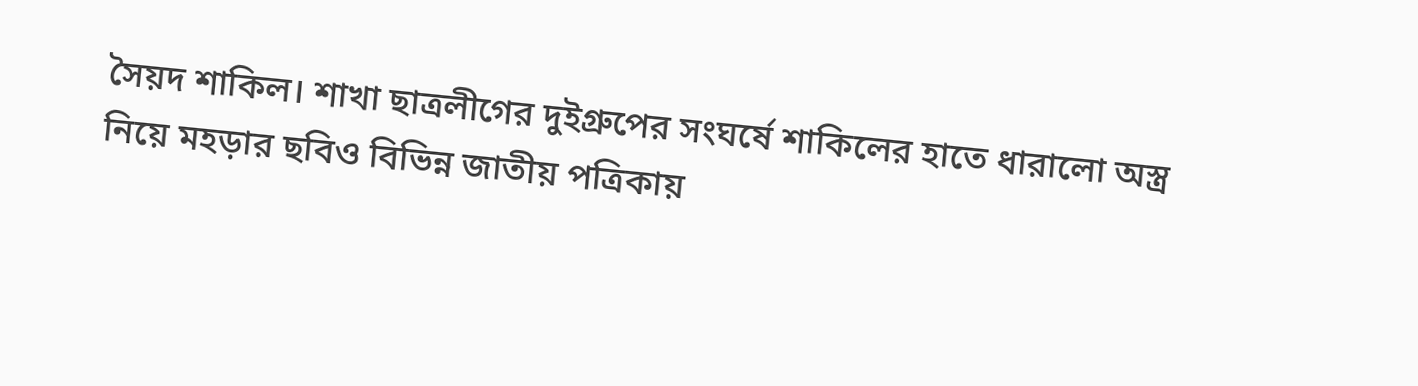সৈয়দ শাকিল। শাখা ছাত্রলীগের দুইগ্রুপের সংঘর্ষে শাকিলের হাতে ধারালো অস্ত্র নিয়ে মহড়ার ছবিও বিভিন্ন জাতীয় পত্রিকায়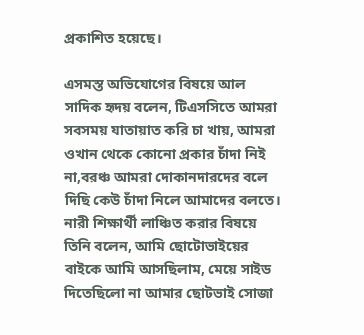প্রকাশিত হয়েছে।

এসমস্ত অভিযোগের বিষয়ে আল সাদিক হৃদয় বলেন, টিএসসিতে আমরা সবসময় যাতায়াত করি চা খায়, আমরা ওখান থেকে কোনো প্রকার চাঁদা নিই না,বরঞ্চ আমরা দোকানদারদের বলে দিছি কেউ চাঁদা নিলে আমাদের বলতে। নারী শিক্ষার্থী লাঞ্চিত করার বিষয়ে তিনি বলেন, আমি ছোটোভাইয়ের বাইকে আমি আসছিলাম, মেয়ে সাইড দিতেছিলো না আমার ছোটভাই সোজা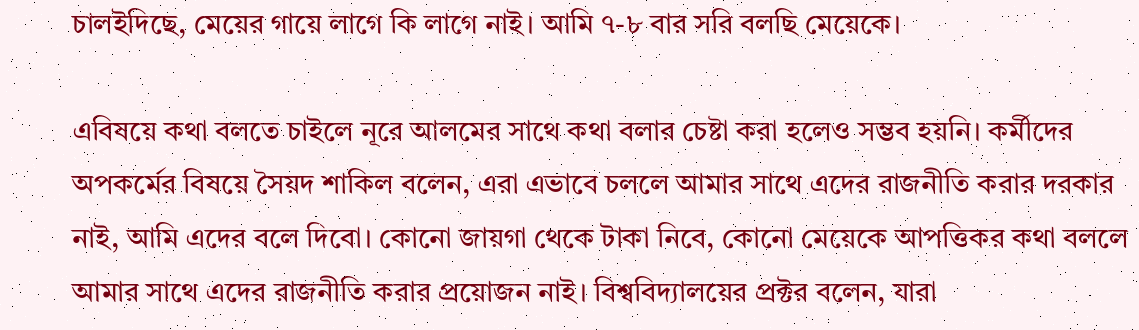চালইদিছে, মেয়ের গায়ে লাগে কি লাগে নাই। আমি ৭-৮ বার সরি বলছি মেয়েকে।

এবিষয়ে কথা বলতে চাইলে নূরে আলমের সাথে কথা বলার চেষ্টা করা হলেও সম্ভব হয়নি। কর্মীদের অপকর্মের বিষয়ে সৈয়দ শাকিল বলেন, এরা এভাবে চললে আমার সাথে এদের রাজনীতি করার দরকার নাই, আমি এদের বলে দিবো। কোনো জায়গা থেকে টাকা নিবে, কোনো মেয়েকে আপত্তিকর কথা বললে আমার সাথে এদের রাজনীতি করার প্রয়োজন নাই। বিশ্ববিদ্যালয়ের প্রক্টর বলেন, যারা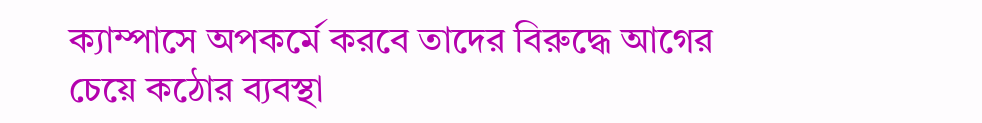ক্যাম্পাসে অপকর্মে করবে তাদের বিরুদ্ধে আগের চেয়ে কঠোর ব্যবস্থা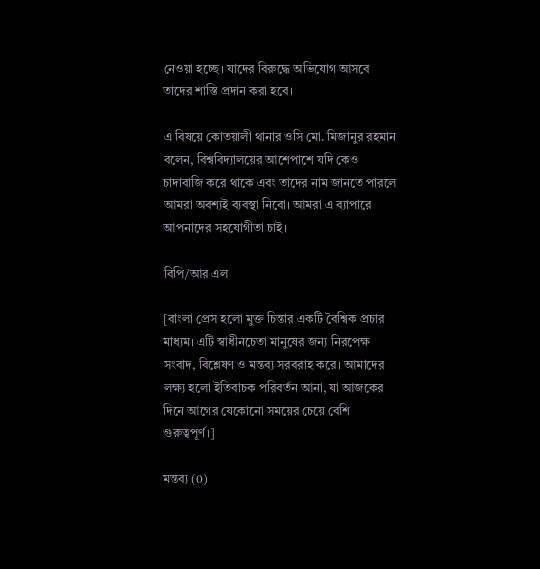নেওয়া হচ্ছে। যাদের বিরুদ্ধে অভিযোগ আসবে তাদের শাস্তি প্রদান করা হবে।

এ বিষয়ে কোতয়ালী থানার ওসি মো. মিজানুর রহমান বলেন, বিশ্ববিদ্যালয়ের আশেপাশে যদি কেও চাদাবাজি করে থাকে এবং তাদের নাম জানতে পারলে আমরা অবশ্যই ব্যবস্থা নিবো। আমরা এ ব্যাপারে আপনাদের সহযোগীতা চাই।

বিপি/আর এল

[বাংলা প্রেস হলো মুক্ত চিন্তার একটি বৈশ্বিক প্রচার মাধ্যম। এটি স্বাধীনচেতা মানুষের জন্য নিরপেক্ষ সংবাদ, বিশ্লেষণ ও মন্তব্য সরবরাহ করে। আমাদের লক্ষ্য হলো ইতিবাচক পরিবর্তন আনা, যা আজকের দিনে আগের যেকোনো সময়ের চেয়ে বেশি গুরুত্বপূর্ণ।]

মন্তব্য (0)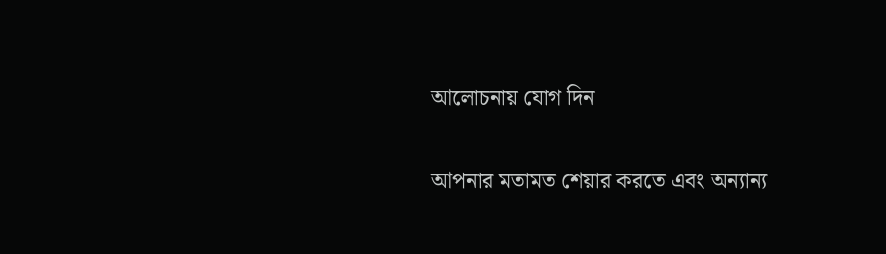আলোচনায় যোগ দিন

আপনার মতামত শেয়ার করতে এবং অন্যান্য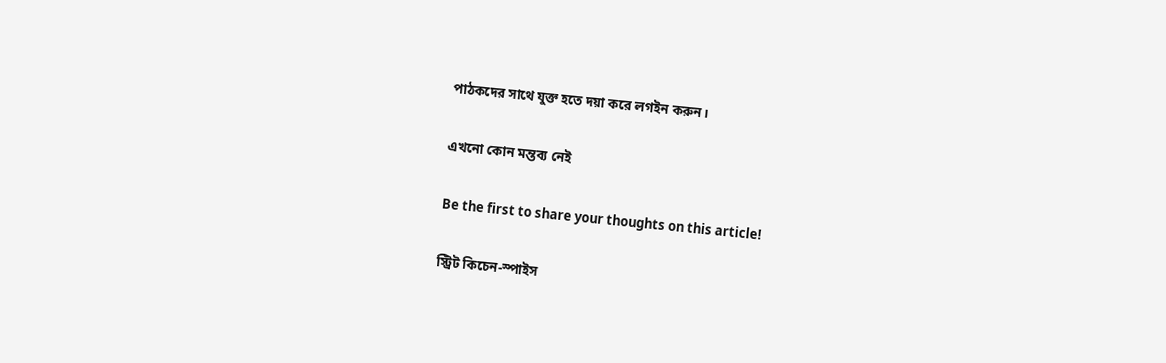পাঠকদের সাথে যুক্ত হতে দয়া করে লগইন করুন।

এখনো কোন মন্তব্য নেই

Be the first to share your thoughts on this article!

স্ট্রিট কিচেন-স্পাইস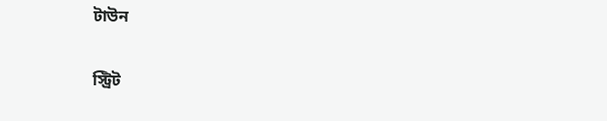টাউন


স্ট্রিট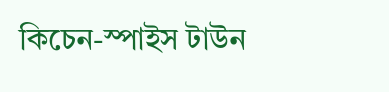কিচেন-স্পাইস টাউন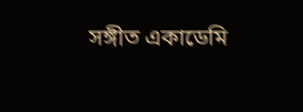সঙ্গীত একাডেমি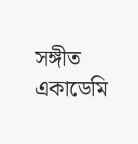সঙ্গীত একাডেমি